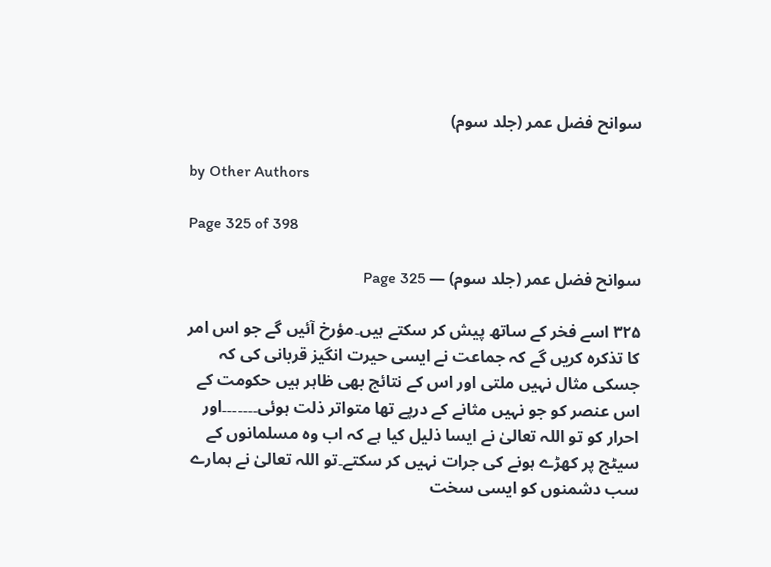سوانح فضل عمر (جلد سوم)

by Other Authors

Page 325 of 398

سوانح فضل عمر (جلد سوم) — Page 325

۳۲۵ اسے فخر کے ساتھ پیش کر سکتے ہیں۔مؤرخ آئیں گے جو اس امر کا تذکرہ کریں گے کہ جماعت نے ایسی حیرت انگیز قربانی کی کہ جسکی مثال نہیں ملتی اور اس کے نتائج بھی ظاہر ہیں حکومت کے اس عنصر کو جو نہیں مثانے کے درپے تھا متواتر ذلت ہوئی۔۔۔۔۔۔۔اور احرار کو تو اللہ تعالیٰ نے ایسا ذلیل کیا ہے کہ اب وہ مسلمانوں کے سیٹج پر کھڑے ہونے کی جرات نہیں کر سکتے۔تو اللہ تعالیٰ نے ہمارے سب دشمنوں کو ایسی سخت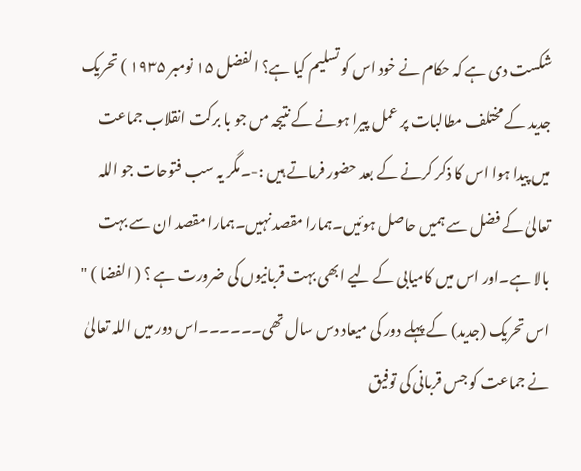شکست دی ہے کہ حکام نے خود اس کو تسلیم کیا ہے؟ الفضل ۱۵ نومبر ۱۹۳۵ ) تحریک جدید کے مختلف مطالبات پر عمل پیرا ہونے کے نتیجہ مں جو با برکت انقلاب جماعت میں پیدا ہوا اس کا ذکر کرنے کے بعد حضور فرماتے ہیں :-۔مگر یہ سب فتوحات جو اللہ تعالیٰ کے فضل سے ہمیں حاصل ہوئیں۔ہمارا مقصد نہیں۔ہمارا مقصد ان سے بہت بالا ہے۔اور اس میں کامیابی کے لیے ابھی بہت قربانیوں کی ضرورت ہے ؟ ( الفضا ) " اس تحریک (جدید) کے پہلے دور کی میعاد دس سال تھی۔۔۔۔۔۔اس دور میں اللہ تعالیٰ نے جماعت کو جس قربانی کی توفیق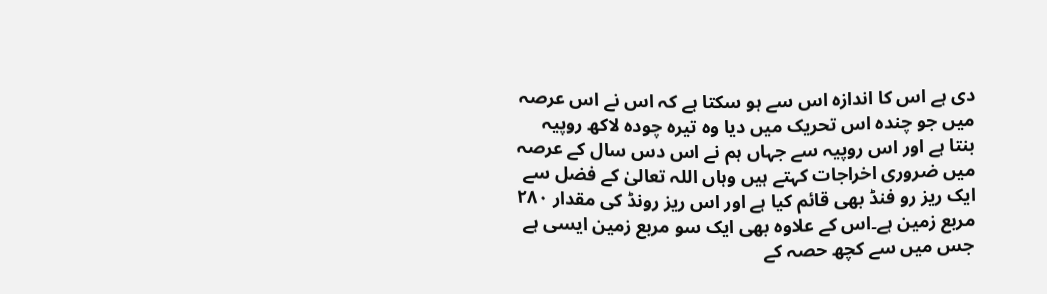دی ہے اس کا اندازہ اس سے ہو سکتا ہے کہ اس نے اس عرصہ میں جو چندہ اس تحریک میں دیا وہ تیرہ چودہ لاکھ روپیہ بنتا ہے اور اس روپیہ سے جہاں ہم نے اس دس سال کے عرصہ میں ضروری اخراجات کہتے ہیں وہاں اللہ تعالیٰ کے فضل سے ایک ریز رو فنڈ بھی قائم کیا ہے اور اس ریز رونڈ کی مقدار ۲۸۰ مربع زمین ہے۔اس کے علاوہ بھی ایک سو مربع زمین ایسی ہے جس میں سے کچھ حصہ کے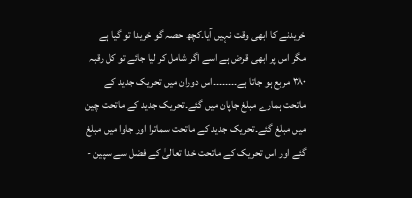خریدنے کا ابھی وقت نہیں آیا۔کچھ حصہ گو خریدا تو گیا ہے مگر اس پر ابھی قرض ہے اسے اگر شامل کر لیا جائے تو کل رقبہ ۳۸۰ مربع ہو جاتا ہے۔۔۔۔۔۔۔۔اس دوران میں تحریک جدید کے ماتحت ہمارے مبلغ جاپان میں گئے۔تحریک جدید کے ماتحت چین میں مبلغ گئے۔تحریک جدید کے ماتحت سماترا اور جاوا میں مبلغ گئے اور اس تحریک کے ماتحت خدا تعالیٰ کے فضل سے سپین -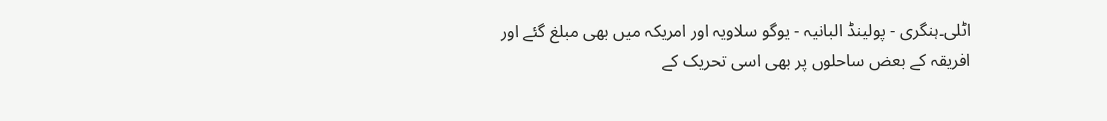اٹلی۔ہنگری - پولینڈ البانیہ - یوگو سلاویہ اور امریکہ میں بھی مبلغ گئے اور افریقہ کے بعض ساحلوں پر بھی اسی تحریک کے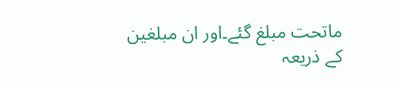ماتحت مبلغ گئے۔اور ان مبلغین کے ذریعہ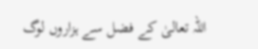اللہ تعالیٰ کے فضل سے ہزاروں لوگ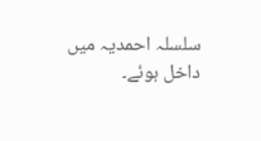سلسلہ احمدیہ میں داخل ہوئے۔